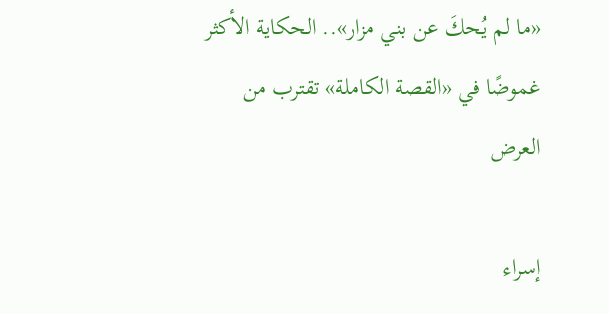«ما لم يُحكَ عن بني مزار».. الحكاية الأكثر غموضًا في «القصة الكاملة» تقترب من العرض

إسراء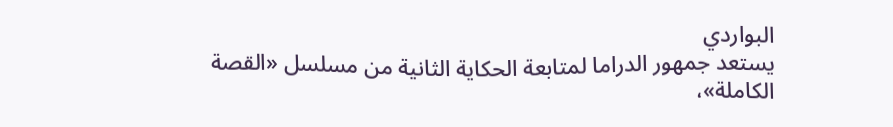البواردي
يستعد جمهور الدراما لمتابعة الحكاية الثانية من مسلسل «القصة الكاملة»،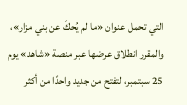التي تحمل عنوان «ما لم يُحكَ عن بني مزار»، والمقرر انطلاق عرضها عبر منصة «شاهد» يوم 25 سبتمبر، لتفتح من جديد واحدًا من أكثر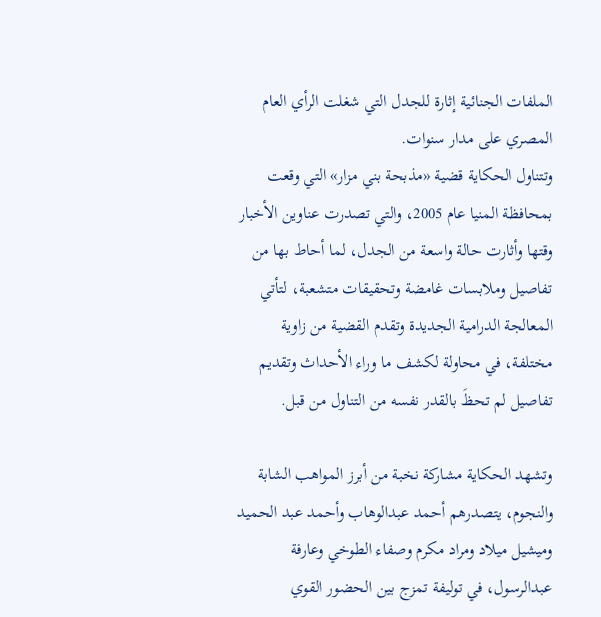الملفات الجنائية إثارة للجدل التي شغلت الرأي العام المصري على مدار سنوات.
وتتناول الحكاية قضية «مذبحة بني مزار» التي وقعت بمحافظة المنيا عام 2005، والتي تصدرت عناوين الأخبار وقتها وأثارت حالة واسعة من الجدل، لما أحاط بها من تفاصيل وملابسات غامضة وتحقيقات متشعبة، لتأتي المعالجة الدرامية الجديدة وتقدم القضية من زاوية مختلفة، في محاولة لكشف ما وراء الأحداث وتقديم تفاصيل لم تحظَ بالقدر نفسه من التناول من قبل.

وتشهد الحكاية مشاركة نخبة من أبرز المواهب الشابة والنجوم، يتصدرهم أحمد عبدالوهاب وأحمد عبد الحميد وميشيل ميلاد ومراد مكرم وصفاء الطوخي وعارفة عبدالرسول، في توليفة تمزج بين الحضور القوي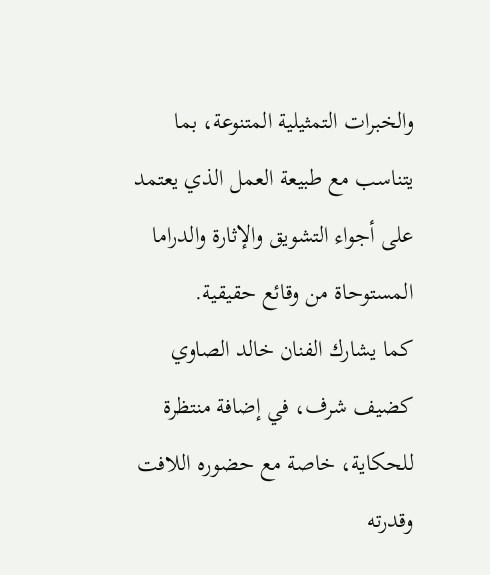والخبرات التمثيلية المتنوعة، بما يتناسب مع طبيعة العمل الذي يعتمد على أجواء التشويق والإثارة والدراما المستوحاة من وقائع حقيقية.
كما يشارك الفنان خالد الصاوي كضيف شرف، في إضافة منتظرة للحكاية، خاصة مع حضوره اللافت وقدرته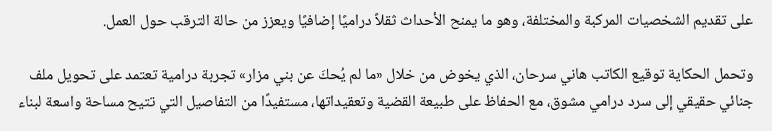على تقديم الشخصيات المركبة والمختلفة، وهو ما يمنح الأحداث ثقلاً دراميًا إضافيًا ويعزز من حالة الترقب حول العمل.

وتحمل الحكاية توقيع الكاتب هاني سرحان، الذي يخوض من خلال «ما لم يُحكَ عن بني مزار» تجربة درامية تعتمد على تحويل ملف جنائي حقيقي إلى سرد درامي مشوق، مع الحفاظ على طبيعة القضية وتعقيداتها، مستفيدًا من التفاصيل التي تتيح مساحة واسعة لبناء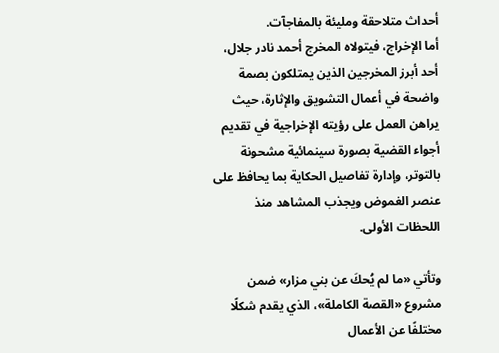أحداث متلاحقة ومليئة بالمفاجآت.
أما الإخراج، فيتولاه المخرج أحمد نادر جلال، أحد أبرز المخرجين الذين يمتلكون بصمة واضحة في أعمال التشويق والإثارة، حيث يراهن العمل على رؤيته الإخراجية في تقديم أجواء القضية بصورة سينمائية مشحونة بالتوتر، وإدارة تفاصيل الحكاية بما يحافظ على عنصر الغموض ويجذب المشاهد منذ اللحظات الأولى.

وتأتي «ما لم يُحكَ عن بني مزار» ضمن مشروع «القصة الكاملة»، الذي يقدم شكلًا مختلفًا عن الأعمال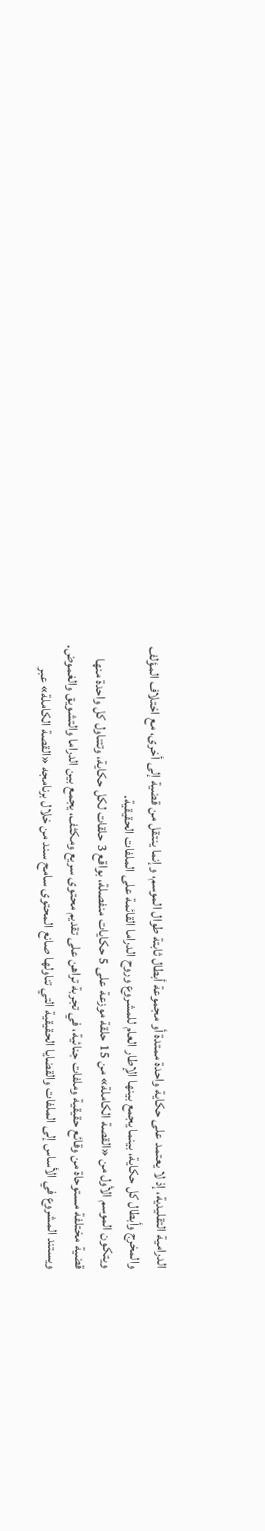الدرامية التقليدية، إذ لا يعتمد على حكاية واحدة ممتدة أو مجموعة أبطال ثابتة طوال الموسم، وإنما ينتقل من قضية إلى أخرى، مع اختلاف المؤلف والمخرج وأبطال كل حكاية، بينما يجمع بينها الإطار العام للمشروع وروح الدراما القائمة على الملفات الحقيقية.
ويتكون الموسم الأول من «القصة الكاملة» من 15 حلقة موزعة على 5 حكايات منفصلة، بواقع 3 حلقات لكل حكاية، وتتناول كل واحدة منها قضية مختلفة مستوحاة من وقائع حقيقية وملفات جنائية، في تجربة تراهن على تقديم محتوى سريع ومكثف، يجمع بين الدراما والتشويق والغموض.
ويستند المشروع في الأساس إلى الملفات والقضايا الحقيقية التي تناولها صانع المحتوى سامح سند من خلال برنامجه «القصة الكاملة» عبر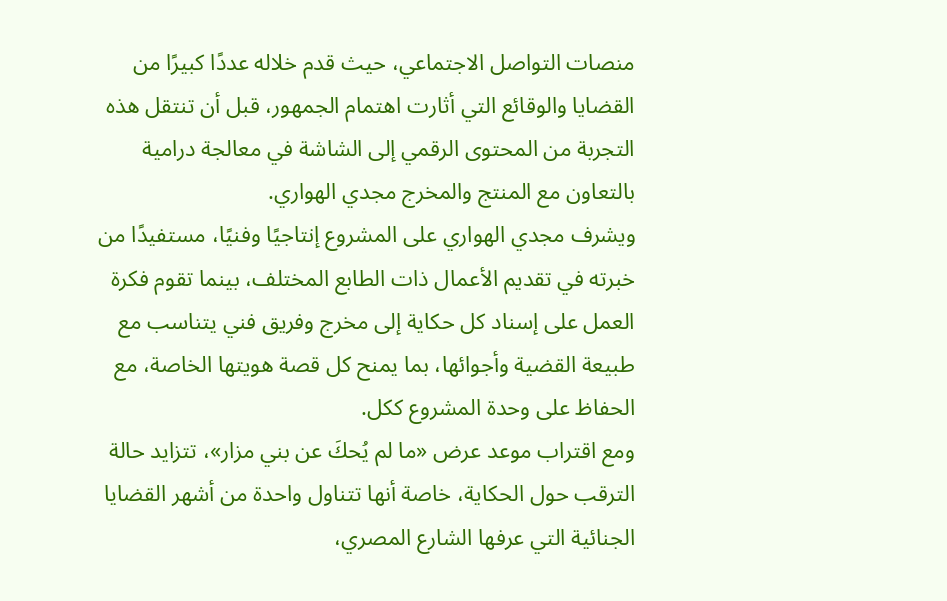منصات التواصل الاجتماعي، حيث قدم خلاله عددًا كبيرًا من القضايا والوقائع التي أثارت اهتمام الجمهور، قبل أن تنتقل هذه التجربة من المحتوى الرقمي إلى الشاشة في معالجة درامية بالتعاون مع المنتج والمخرج مجدي الهواري.
ويشرف مجدي الهواري على المشروع إنتاجيًا وفنيًا، مستفيدًا من خبرته في تقديم الأعمال ذات الطابع المختلف، بينما تقوم فكرة العمل على إسناد كل حكاية إلى مخرج وفريق فني يتناسب مع طبيعة القضية وأجوائها، بما يمنح كل قصة هويتها الخاصة، مع الحفاظ على وحدة المشروع ككل.
ومع اقتراب موعد عرض «ما لم يُحكَ عن بني مزار»، تتزايد حالة الترقب حول الحكاية، خاصة أنها تتناول واحدة من أشهر القضايا الجنائية التي عرفها الشارع المصري،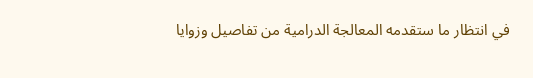في انتظار ما ستقدمه المعالجة الدرامية من تفاصيل وزوايا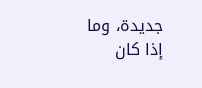جديدة، وما إذا كان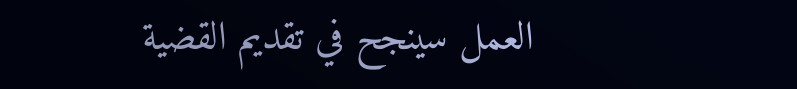العمل سينجح في تقديم القضية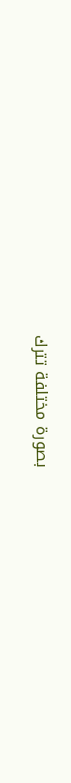بصورة مختلفة تترك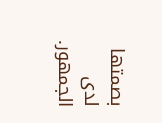بصمتها لدى الجمهور.